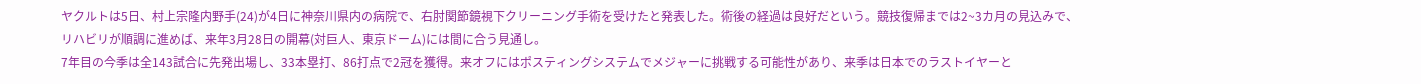ヤクルトは5日、村上宗隆内野手(24)が4日に神奈川県内の病院で、右肘関節鏡視下クリーニング手術を受けたと発表した。術後の経過は良好だという。競技復帰までは2~3カ月の見込みで、リハビリが順調に進めば、来年3月28日の開幕(対巨人、東京ドーム)には間に合う見通し。
7年目の今季は全143試合に先発出場し、33本塁打、86打点で2冠を獲得。来オフにはポスティングシステムでメジャーに挑戦する可能性があり、来季は日本でのラストイヤーと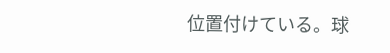位置付けている。球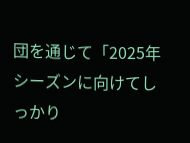団を通じて「2025年シーズンに向けてしっかり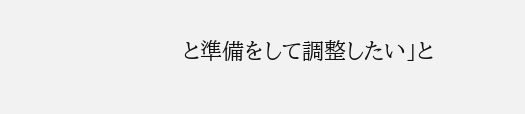と準備をして調整したい」と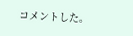コメントした。